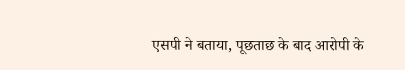एसपी ने बताया, पूछताछ के बाद आरोपी के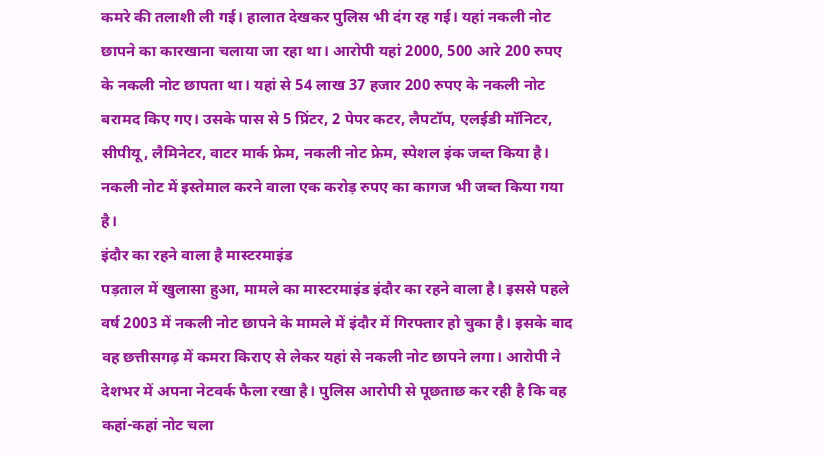कमरे की तलाशी ली गई। हालात देखकर पुलिस भी दंग रह गई। यहां नकली नोट छापने का कारखाना चलाया जा रहा था। आरोपी यहां 2000, 500 आरे 200 रुपए के नकली नोट छापता था। यहां से 54 लाख 37 हजार 200 रुपए के नकली नोट बरामद किए गए। उसके पास से 5 प्रिंटर, 2 पेपर कटर, लैपटॉप, एलईडी मॉनिटर, सीपीयू, लैमिनेटर, वाटर मार्क फ्रेम, नकली नोट फ्रेम, स्पेशल इंक जब्त किया है। नकली नोट में इस्तेमाल करने वाला एक करोड़ रुपए का कागज भी जब्त किया गया है।
इंदौर का रहने वाला है मास्टरमाइंड
पड़ताल में खुलासा हुआ, मामले का मास्टरमाइंड इंदौर का रहने वाला है। इससे पहले वर्ष 2003 में नकली नोट छापने के मामले में इंदौर में गिरफ्तार हो चुका है। इसके बाद वह छत्तीसगढ़ में कमरा किराए से लेकर यहां से नकली नोट छापने लगा। आरोपी ने देशभर में अपना नेटवर्क फैला रखा है। पुलिस आरोपी से पूछताछ कर रही है कि वह कहां-कहां नोट चला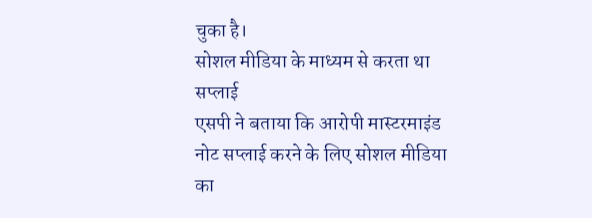चुका है।
सोशल मीडिया के माध्यम से करता था सप्लाई
एसपी ने बताया कि आरोपी मास्टरमाइंड नोट सप्लाई करने के लिए सोशल मीडिया का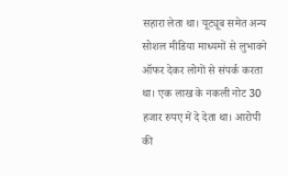सहारा लेता था। यूट्यूब समेत अन्य सोशल मीडिया माध्यमों से लुभावने ऑफर देकर लोगों से संपर्क करता था। एक लाख के नकली नोट 30 हजार रुपए में दे देता था। आरोपी की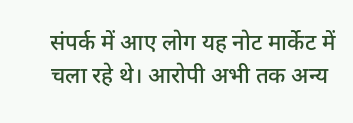संपर्क में आए लोग यह नोट मार्केट में चला रहे थे। आरोपी अभी तक अन्य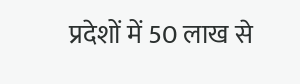प्रदेशों में 50 लाख से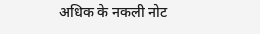अधिक के नकली नोट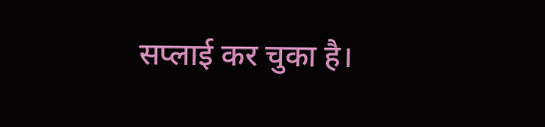सप्लाई कर चुका है।